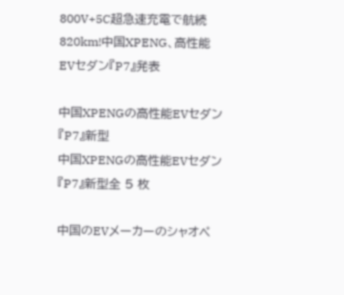800V+5C超急速充電で航続820km!中国XPENG、高性能EVセダン『P7』発表

中国XPENGの高性能EVセダン『P7』新型
中国XPENGの高性能EVセダン『P7』新型全 5 枚

中国のEVメーカーのシャオペ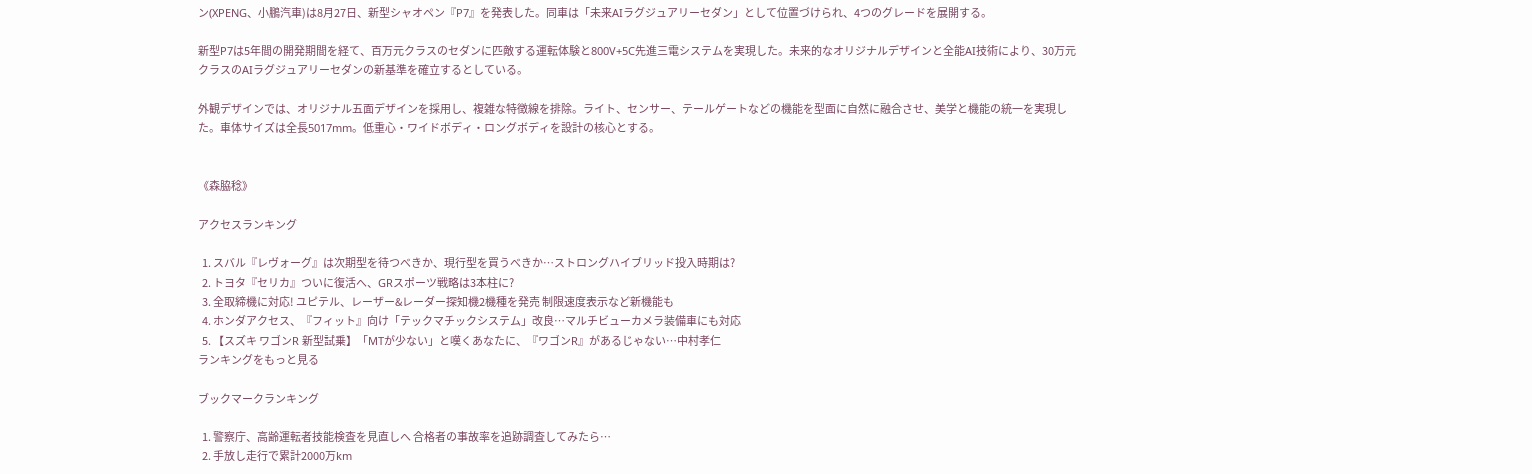ン(XPENG、小鵬汽車)は8月27日、新型シャオペン『P7』を発表した。同車は「未来AIラグジュアリーセダン」として位置づけられ、4つのグレードを展開する。

新型P7は5年間の開発期間を経て、百万元クラスのセダンに匹敵する運転体験と800V+5C先進三電システムを実現した。未来的なオリジナルデザインと全能AI技術により、30万元クラスのAIラグジュアリーセダンの新基準を確立するとしている。

外観デザインでは、オリジナル五面デザインを採用し、複雑な特徴線を排除。ライト、センサー、テールゲートなどの機能を型面に自然に融合させ、美学と機能の統一を実現した。車体サイズは全長5017mm。低重心・ワイドボディ・ロングボディを設計の核心とする。


《森脇稔》

アクセスランキング

  1. スバル『レヴォーグ』は次期型を待つべきか、現行型を買うべきか…ストロングハイブリッド投入時期は?
  2. トヨタ『セリカ』ついに復活へ、GRスポーツ戦略は3本柱に?
  3. 全取締機に対応! ユピテル、レーザー&レーダー探知機2機種を発売 制限速度表示など新機能も
  4. ホンダアクセス、『フィット』向け「テックマチックシステム」改良…マルチビューカメラ装備車にも対応
  5. 【スズキ ワゴンR 新型試乗】「MTが少ない」と嘆くあなたに、『ワゴンR』があるじゃない…中村孝仁
ランキングをもっと見る

ブックマークランキング

  1. 警察庁、高齢運転者技能検査を見直しへ 合格者の事故率を追跡調査してみたら…
  2. 手放し走行で累計2000万km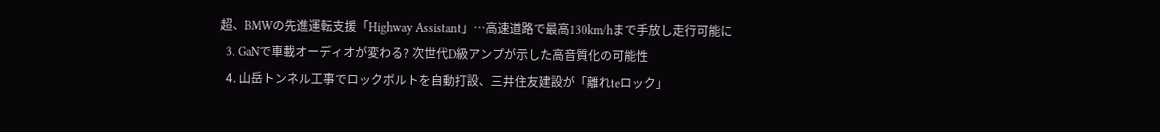超、BMWの先進運転支援「Highway Assistant」…高速道路で最高130km/hまで手放し走行可能に
  3. GaNで車載オーディオが変わる? 次世代D級アンプが示した高音質化の可能性
  4. 山岳トンネル工事でロックボルトを自動打設、三井住友建設が「離れteロック」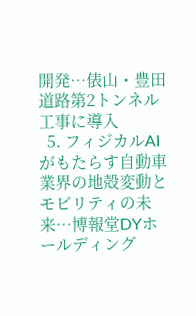開発…俵山・豊田道路第2トンネル工事に導入
  5. フィジカルAIがもたらす自動車業界の地殻変動とモビリティの未来…博報堂DYホールディング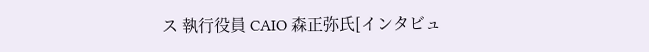ス 執行役員 CAIO 森正弥氏[インタビュ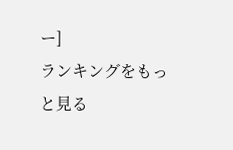ー]
ランキングをもっと見る